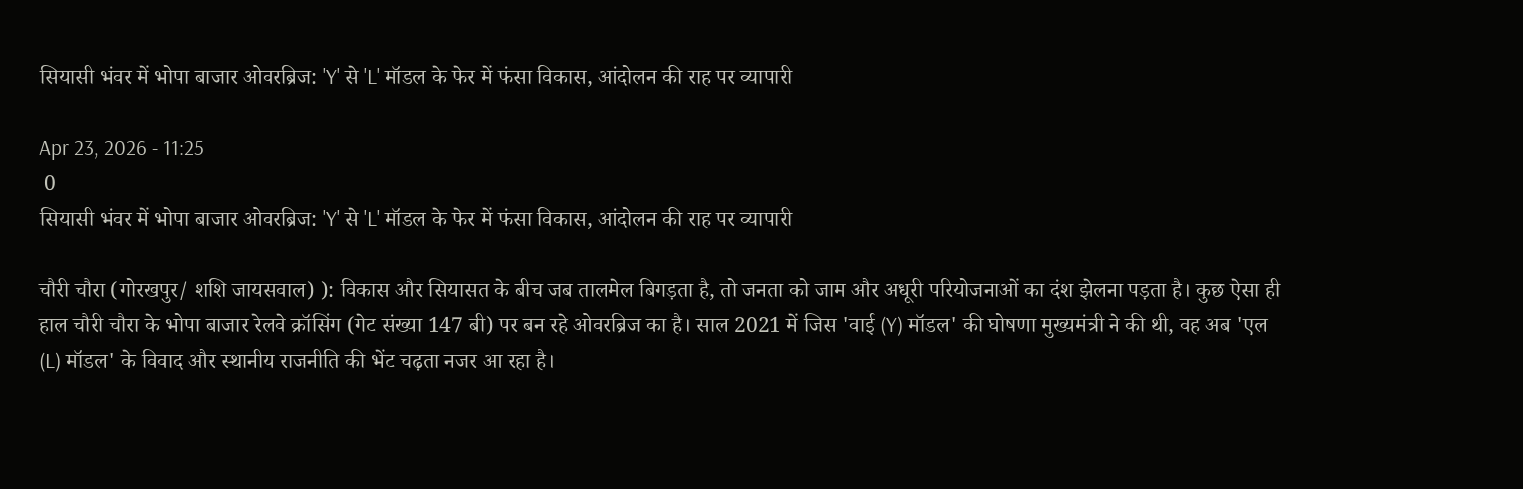सियासी भंवर में भोपा बाजार ओवरब्रिज: 'Y' से 'L' मॉडल के फेर में फंसा विकास, आंदोलन की राह पर व्यापारी

Apr 23, 2026 - 11:25
 0
सियासी भंवर में भोपा बाजार ओवरब्रिज: 'Y' से 'L' मॉडल के फेर में फंसा विकास, आंदोलन की राह पर व्यापारी

चौरी चौरा (गोरखपुर/ शशि जायसवाल) ): विकास और सियासत के बीच जब तालमेल बिगड़ता है, तो जनता को जाम और अधूरी परियोजनाओं का दंश झेलना पड़ता है। कुछ ऐसा ही हाल चौरी चौरा के भोपा बाजार रेलवे क्रॉसिंग (गेट संख्या 147 बी) पर बन रहे ओवरब्रिज का है। साल 2021 में जिस 'वाई (Y) मॉडल' की घोषणा मुख्यमंत्री ने की थी, वह अब 'एल (L) मॉडल' के विवाद और स्थानीय राजनीति की भेंट चढ़ता नजर आ रहा है।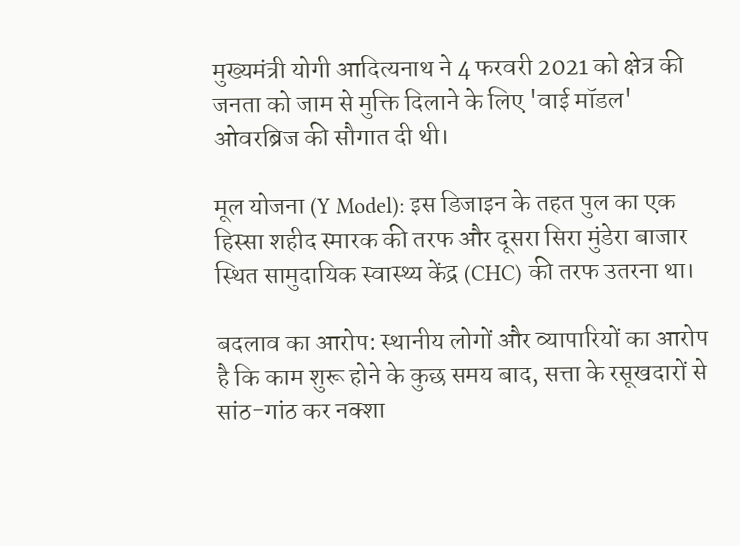मुख्यमंत्री योगी आदित्यनाथ ने 4 फरवरी 2021 को क्षेत्र की जनता को जाम से मुक्ति दिलाने के लिए 'वाई मॉडल' ओवरब्रिज की सौगात दी थी।

मूल योजना (Y Model): इस डिजाइन के तहत पुल का एक हिस्सा शहीद स्मारक की तरफ और दूसरा सिरा मुंडेरा बाजार स्थित सामुदायिक स्वास्थ्य केंद्र (CHC) की तरफ उतरना था।

बदलाव का आरोप: स्थानीय लोगों और व्यापारियों का आरोप है कि काम शुरू होने के कुछ समय बाद, सत्ता के रसूखदारों से सांठ-गांठ कर नक्शा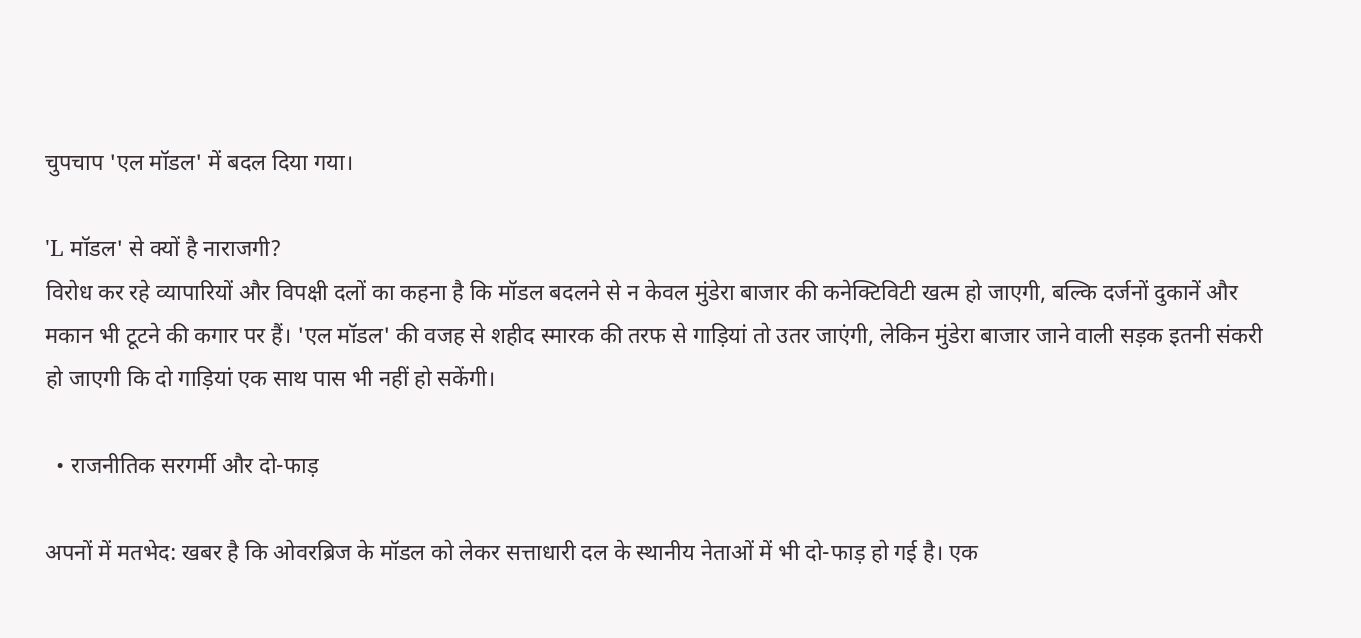चुपचाप 'एल मॉडल' में बदल दिया गया।

'L मॉडल' से क्यों है नाराजगी?
विरोध कर रहे व्यापारियों और विपक्षी दलों का कहना है कि मॉडल बदलने से न केवल मुंडेरा बाजार की कनेक्टिविटी खत्म हो जाएगी, बल्कि दर्जनों दुकानें और मकान भी टूटने की कगार पर हैं। 'एल मॉडल' की वजह से शहीद स्मारक की तरफ से गाड़ियां तो उतर जाएंगी, लेकिन मुंडेरा बाजार जाने वाली सड़क इतनी संकरी हो जाएगी कि दो गाड़ियां एक साथ पास भी नहीं हो सकेंगी।

  • राजनीतिक सरगर्मी और दो-फाड़

अपनों में मतभेद: खबर है कि ओवरब्रिज के मॉडल को लेकर सत्ताधारी दल के स्थानीय नेताओं में भी दो-फाड़ हो गई है। एक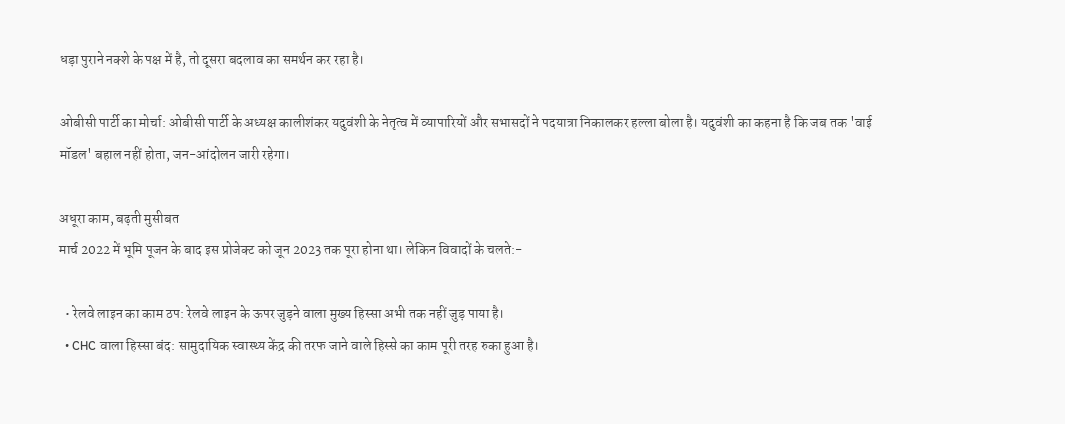धड़ा पुराने नक्शे के पक्ष में है, तो दूसरा बदलाव का समर्थन कर रहा है।

ओबीसी पार्टी का मोर्चा: ओबीसी पार्टी के अध्यक्ष कालीशंकर यदुवंशी के नेतृत्व में व्यापारियों और सभासदों ने पदयात्रा निकालकर हल्ला बोला है। यदुवंशी का कहना है कि जब तक 'वाई मॉडल' बहाल नहीं होता, जन-आंदोलन जारी रहेगा।

अधूरा काम, बढ़ती मुसीबत
मार्च 2022 में भूमि पूजन के बाद इस प्रोजेक्ट को जून 2023 तक पूरा होना था। लेकिन विवादों के चलते:-

  • रेलवे लाइन का काम ठप: रेलवे लाइन के ऊपर जुड़ने वाला मुख्य हिस्सा अभी तक नहीं जुड़ पाया है।
  • CHC वाला हिस्सा बंद: सामुदायिक स्वास्थ्य केंद्र की तरफ जाने वाले हिस्से का काम पूरी तरह रुका हुआ है।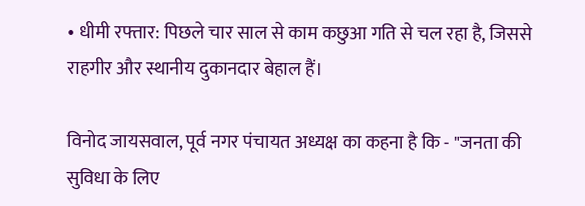• धीमी रफ्तार: पिछले चार साल से काम कछुआ गति से चल रहा है, जिससे राहगीर और स्थानीय दुकानदार बेहाल हैं।

विनोद जायसवाल, पूर्व नगर पंचायत अध्यक्ष का कहना है कि - "जनता की सुविधा के लिए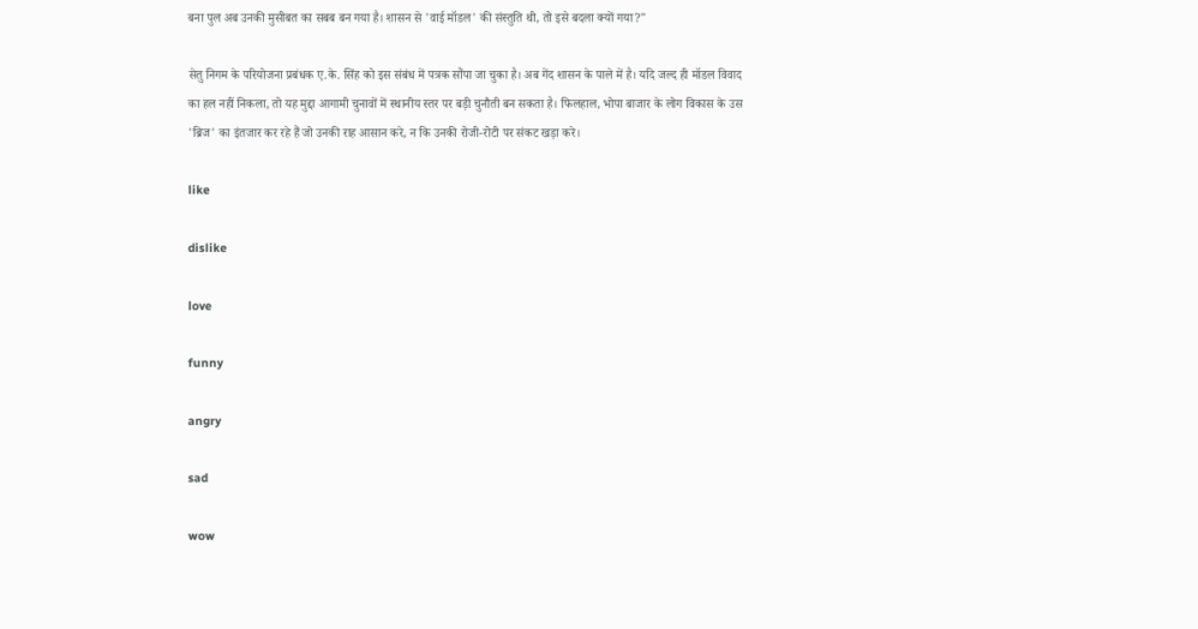बना पुल अब उनकी मुसीबत का सबब बन गया है। शासन से 'वाई मॉडल' की संस्तुति थी, तो इसे बदला क्यों गया?"

सेतु निगम के परियोजना प्रबंधक ए.के. सिंह को इस संबंध में पत्रक सौंपा जा चुका है। अब गेंद शासन के पाले में है। यदि जल्द ही मॉडल विवाद का हल नहीं निकला, तो यह मुद्दा आगामी चुनावों में स्थानीय स्तर पर बड़ी चुनौती बन सकता है। फिलहाल, भोपा बाजार के लोग विकास के उस 'ब्रिज' का इंतजार कर रहे हैं जो उनकी राह आसान करे, न कि उनकी रोजी-रोटी पर संकट खड़ा करे।

like

dislike

love

funny

angry

sad

wow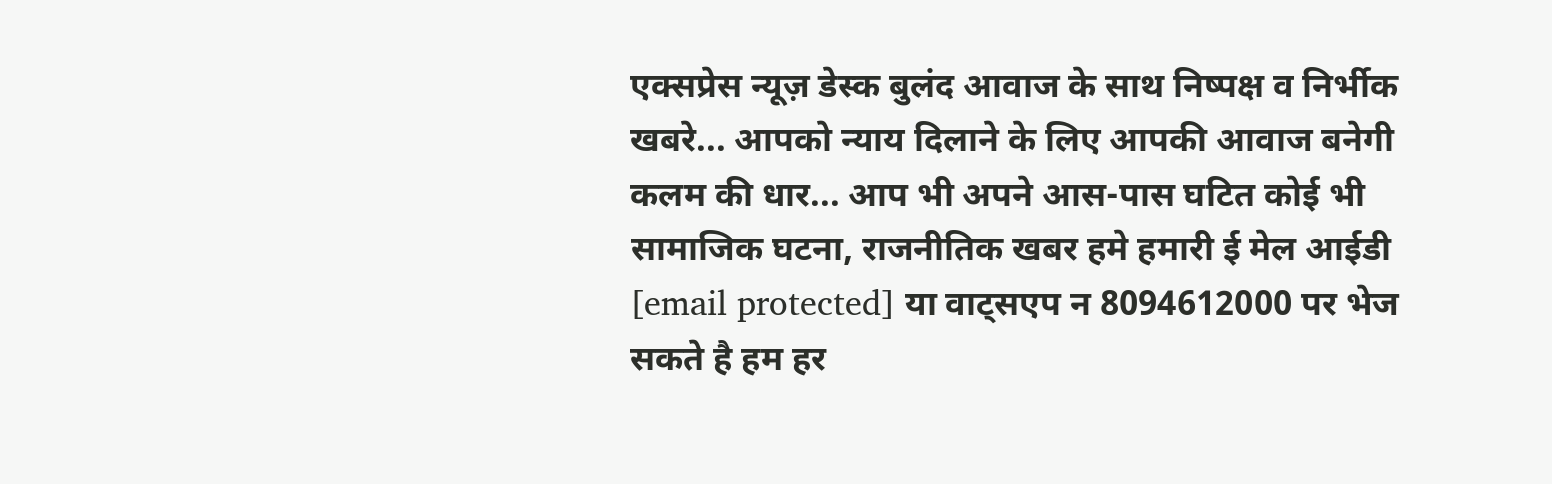एक्सप्रेस न्यूज़ डेस्क बुलंद आवाज के साथ निष्पक्ष व निर्भीक खबरे... आपको न्याय दिलाने के लिए आपकी आवाज बनेगी कलम की धार... आप भी अपने आस-पास घटित कोई भी सामाजिक घटना, राजनीतिक खबर हमे हमारी ई मेल आईडी [email protected] या वाट्सएप न 8094612000 पर भेज सकते है हम हर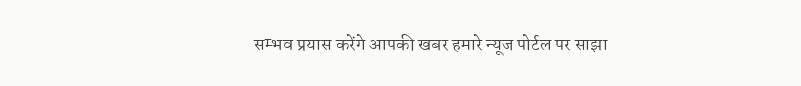सम्भव प्रयास करेंगे आपकी खबर हमारे न्यूज पोर्टल पर साझा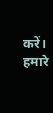करें। हमारे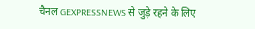चैनल GEXPRESSNEWS से जुड़े रहने के लिए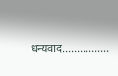धन्यवाद................